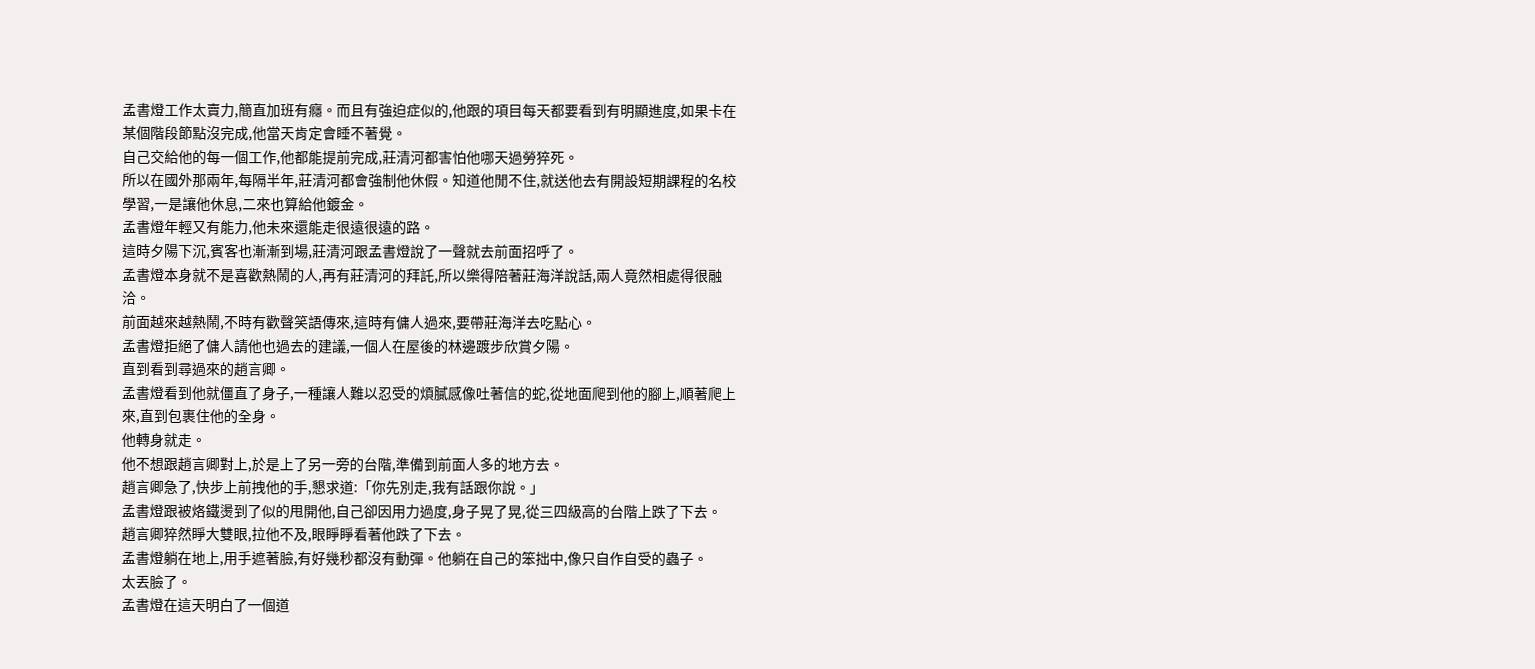孟書燈工作太賣力,簡直加班有癮。而且有強迫症似的,他跟的項目每天都要看到有明顯進度,如果卡在某個階段節點沒完成,他當天肯定會睡不著覺。
自己交給他的每一個工作,他都能提前完成,莊清河都害怕他哪天過勞猝死。
所以在國外那兩年,每隔半年,莊清河都會強制他休假。知道他閒不住,就送他去有開設短期課程的名校學習,一是讓他休息,二來也算給他鍍金。
孟書燈年輕又有能力,他未來還能走很遠很遠的路。
這時夕陽下沉,賓客也漸漸到場,莊清河跟孟書燈說了一聲就去前面招呼了。
孟書燈本身就不是喜歡熱鬧的人,再有莊清河的拜託,所以樂得陪著莊海洋說話,兩人竟然相處得很融洽。
前面越來越熱鬧,不時有歡聲笑語傳來,這時有傭人過來,要帶莊海洋去吃點心。
孟書燈拒絕了傭人請他也過去的建議,一個人在屋後的林邊踱步欣賞夕陽。
直到看到尋過來的趙言卿。
孟書燈看到他就僵直了身子,一種讓人難以忍受的煩膩感像吐著信的蛇,從地面爬到他的腳上,順著爬上來,直到包裹住他的全身。
他轉身就走。
他不想跟趙言卿對上,於是上了另一旁的台階,準備到前面人多的地方去。
趙言卿急了,快步上前拽他的手,懇求道:「你先別走,我有話跟你說。」
孟書燈跟被烙鐵燙到了似的甩開他,自己卻因用力過度,身子晃了晃,從三四級高的台階上跌了下去。
趙言卿猝然睜大雙眼,拉他不及,眼睜睜看著他跌了下去。
孟書燈躺在地上,用手遮著臉,有好幾秒都沒有動彈。他躺在自己的笨拙中,像只自作自受的蟲子。
太丟臉了。
孟書燈在這天明白了一個道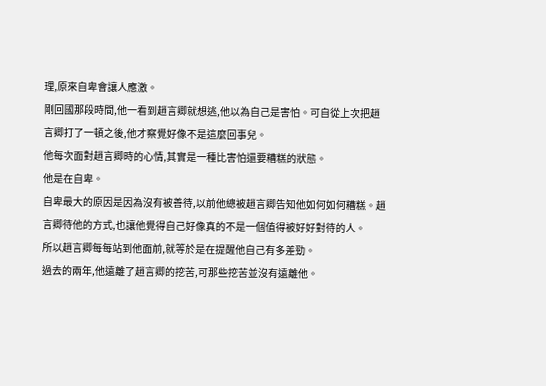理,原來自卑會讓人應激。
剛回國那段時間,他一看到趙言卿就想逃,他以為自己是害怕。可自從上次把趙言卿打了一頓之後,他才察覺好像不是這麼回事兒。
他每次面對趙言卿時的心情,其實是一種比害怕還要糟糕的狀態。
他是在自卑。
自卑最大的原因是因為沒有被善待,以前他總被趙言卿告知他如何如何糟糕。趙言卿待他的方式,也讓他覺得自己好像真的不是一個值得被好好對待的人。
所以趙言卿每每站到他面前,就等於是在提醒他自己有多差勁。
過去的兩年,他遠離了趙言卿的挖苦,可那些挖苦並沒有遠離他。